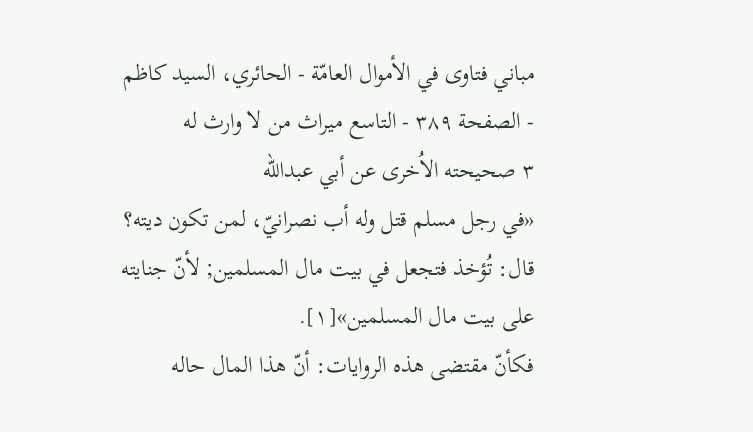مباني فتاوى في الأموال العامّة - الحائري، السيد كاظم - الصفحة ٣٨٩ - التاسع ميراث من لا وارث له
٣ صحيحته الاُخرى عن أبي عبدالله
«في رجل مسلم قتل وله أب نصرانيّ، لمن تكون ديته؟ قال: تُؤخذ فتجعل في بيت مال المسلمين; لأنّ جنايته على بيت مال المسلمين»[١].
فكأنّ مقتضى هذه الروايات: أنّ هذا المال حاله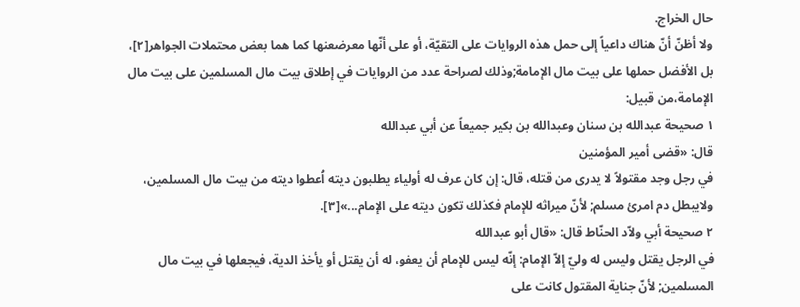حال الخراج.
ولا أظنّ أنّ هناك داعياً إلى حمل هذه الروايات على التقيّة، أو على أنّها معرضعنها كما هما بعض محتملات الجواهر[٢]، بل الأفضل حملها على بيت مال الإمامة;وذلك لصراحة عدد من الروايات في إطلاق بيت مال المسلمين على بيت مال الإمامة،من قبيل:
١ صحيحة عبدالله بن سنان وعبدالله بن بكير جميعاً عن أبي عبدالله
قال: «قضى أمير المؤمنين
في رجل وجد مقتولاً لا يدرى من قتله، قال: إن كان عرف له أولياء يطلبون ديته اُعطوا ديته من بيت مال المسلمين، ولايبطل دم امرئ مسلم; لأنّ ميراثه للإمام فكذلك تكون ديته على الإمام...»[٣].
٢ صحيحة أبي ولاّد الحنّاط قال: «قال أبو عبدالله
في الرجل يقتل وليس له وليّ إلاّ الإمام: إنّه ليس للإمام أن يعفو، له أن يقتل أو يأخذ الدية، فيجعلها في بيت مال المسلمين; لأنّ جناية المقتول كانت على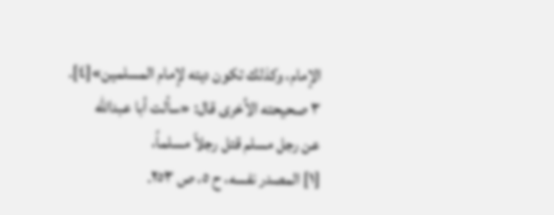الإمام، وكذلك تكون ديته لإمام المسلمين»[٤].
٣ صحيحته الاُخرى قال: «سألت أبا عبدالله
عن رجل مسلم قتل رجلاً مسلماً،
[١] المصدر نفسه، ح ٥، ص ٢٥٣.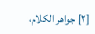[٢] جواهر الكلام،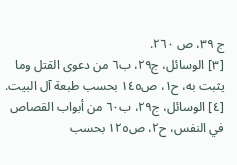ج ٣٩، ص ٢٦٠.
[٣] الوسائل، ج٢٩، ب٦ من دعوى القتل وما يثبت به، ح١، ص١٤٥ بحسب طبعة آل البيت.
[٤] الوسائل، ج٢٩، ب٦٠ من أبواب القصاص في النفس، ح٢، ص١٢٥ بحسب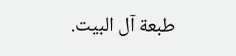طبعة آل البيت.